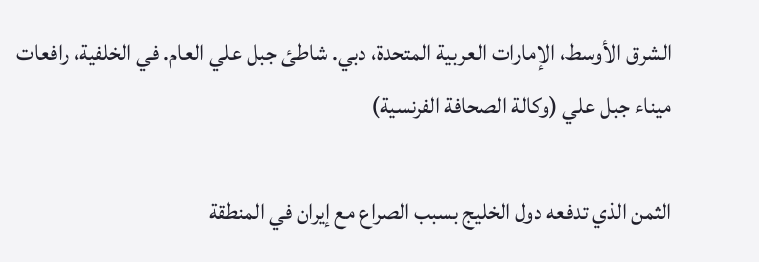الشرق الأوسط، الإمارات العربية المتحدة، دبي. شاطئ جبل علي العام. في الخلفية، رافعات ميناء جبل علي (وكالة الصحافة الفرنسية)

الثمن الذي تدفعه دول الخليج بسبب الصراع مع إيران في المنطقة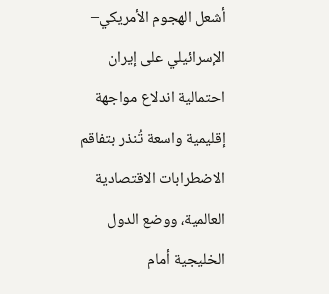أشعل الهجوم الأمريكي– الإسرائيلي على إيران احتمالية اندلاع مواجهة إقليمية واسعة تُنذر بتفاقم الاضطرابات الاقتصادية العالمية، ووضع الدول الخليجية أمام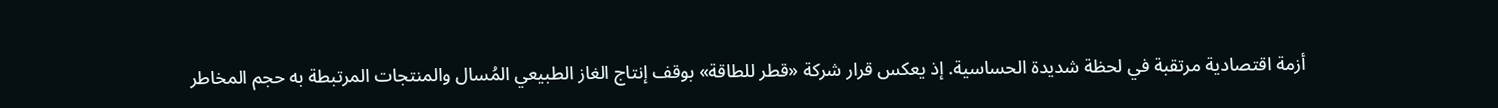أزمة اقتصادية مرتقبة في لحظة شديدة الحساسية. إذ يعكس قرار شركة «قطر للطاقة» بوقف إنتاج الغاز الطبيعي المُسال والمنتجات المرتبطة به حجم المخاطر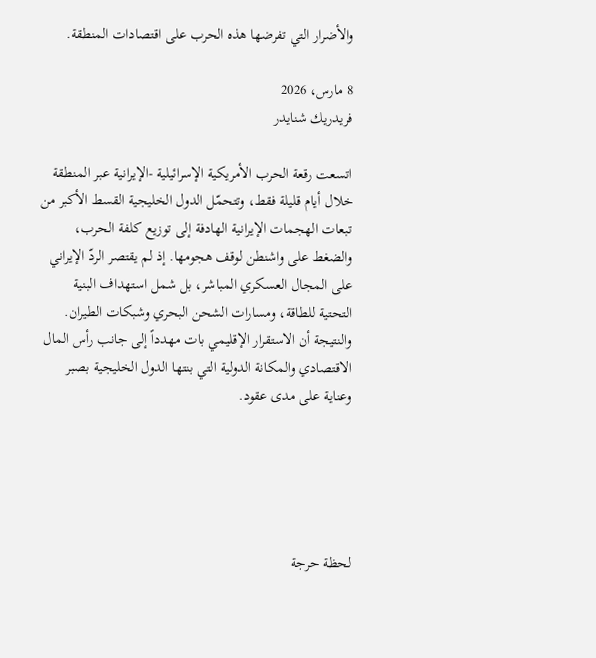والأضرار التي تفرضها هذه الحرب على اقتصادات المنطقة.

8 مارس، 2026
فريدريك شنايدر

اتسعت رقعة الحرب الأمريكية الإسرائيلية -الإيرانية عبر المنطقة خلال أيام قليلة فقط، وتتحمّل الدول الخليجية القسط الأكبر من تبعات الهجمات الإيرانية الهادفة إلى توزيع كلفة الحرب، والضغط على واشنطن لوقف هجومها. إذ لم يقتصر الردّ الإيراني على المجال العسكري المباشر، بل شمل استهداف البنية التحتية للطاقة، ومسارات الشحن البحري وشبكات الطيران. والنتيجة أن الاستقرار الإقليمي بات مهدداً إلى جانب رأس المال الاقتصادي والمكانة الدولية التي بنتها الدول الخليجية بصبر وعناية على مدى عقود.





لحظة حرجة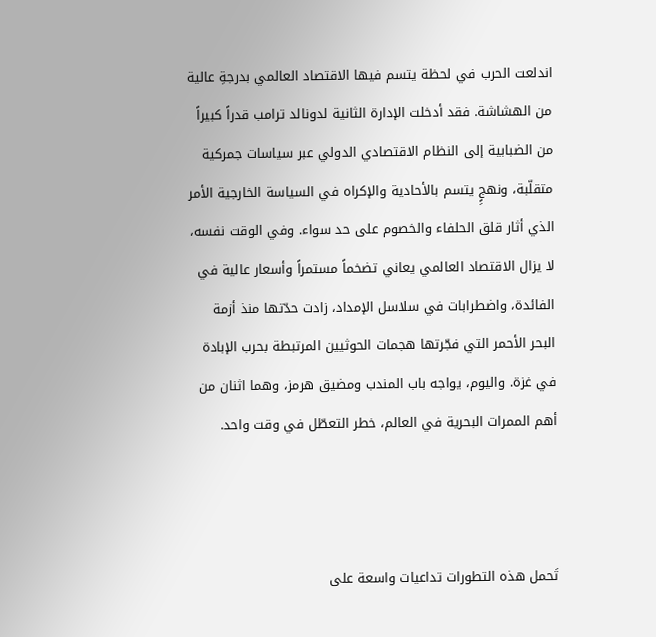اندلعت الحرب في لحظة يتسم فيها الاقتصاد العالمي بدرجةِ عالية من الهشاشة. فقد أدخلت الإدارة الثانية لدونالد ترامب قدراً كبيراً من الضبابية إلى النظام الاقتصادي الدولي عبر سياسات جمركية متقلّبة، ونهجٍِ يتسم بالأحادية والإكراه في السياسة الخارجية الأمر الذي أثار قلق الحلفاء والخصوم على حد سواء. وفي الوقت نفسه، لا يزال الاقتصاد العالمي يعاني تضخماً مستمراً وأسعار عالية في الفائدة، واضطرابات في سلاسل الإمداد، زادت حدّتها منذ أزمة البحر الأحمر التي فجّرتها هجمات الحوثيين المرتبطة بحرب الإبادة في غزة. واليوم، يواجه باب المندب ومضيق هرمز، وهما اثنان من أهم الممرات البحرية في العالم، خطر التعطّل في وقت واحد.



تَحمل هذه التطورات تداعيات واسعة على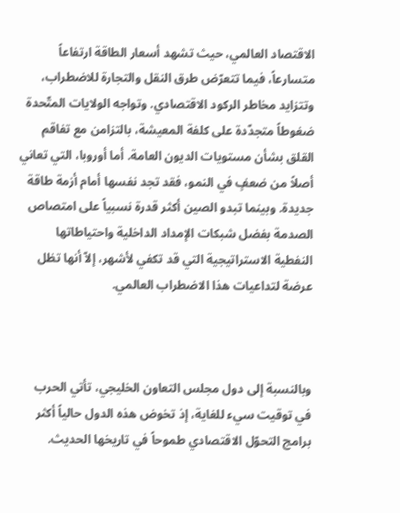الاقتصاد العالمي، حيث تشهد أسعار الطاقة ارتفاعاً متسارعاً، فيما تتعرّض طرق النقل والتجارة للاضطراب، وتتزايد مخاطر الركود الاقتصادي. وتواجه الولايات المتّحدة ضغوطاً متجدّدة على كلفة المعيشة، بالتزامن مع تفاقم القلق بشأن مستويات الديون العامة. أما أوروبا، التي تعاني أصلاً من ضعفٍ في النمو، فقد تجد نفسها أمام أزمة طاقة جديدة. وبينما تبدو الصين أكثر قدرة نسبياً على امتصاص الصدمة بفضل شبكات الإمداد الداخلية واحتياطاتها النفطية الاستراتيجية التي قد تكفي لأشهر، إلاّ أنها تظل عرضة لتداعيات هذا الاضطراب العالمي.



وبالنسبة إلى دول مجلس التعاون الخليجي، تأتي الحرب في توقيت سيء للغاية، إذ تخوض هذه الدول حالياً أكثر برامج التحوّل الاقتصادي طموحاً في تاريخها الحديث.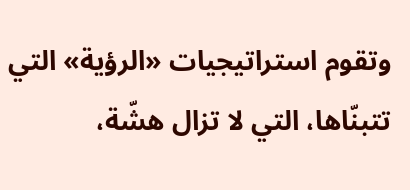وتقوم استراتيجيات «الرؤية» التي تتبنّاها، التي لا تزال هشّة،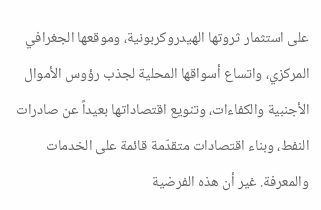على استثمار ثروتها الهيدروكربونية، وموقعها الجغرافي المركزي، واتساع أسواقها المحلية لجذب رؤوس الأموال الأجنبية والكفاءات، وتنويع اقتصاداتها بعيداً عن صادرات النفط، وبناء اقتصادات متقدّمة قائمة على الخدمات والمعرفة. غير أن هذه الفرضية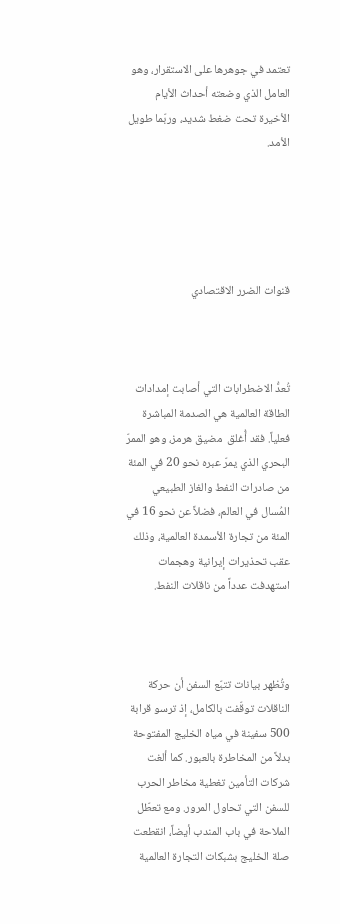تعتمد في جوهرها على الاستقرار، وهو العامل الذي وضعته أحداث الأيام الأخيرة تحت ضغط شديد، وربّما طويل الأمد.





قنوات الضرر الاقتصادي



تُعدُّ الاضطرابات التي أصابت إمدادات الطاقة العالمية هي الصدمة المباشرة فعلياً. فقد أُغلق  مضيق هرمز، وهو الممرّ البحري الذي يمرّ عبره نحو 20 في المئة من صادرات النفط والغاز الطبيعي المُسال في العالم، فضلاً عن نحو 16 في المئة من تجارة الأسمدة العالمية، وذلك عقب تحذيرات إيرانية وهجمات استهدفت عدداً من ناقلات النفط.



وتُظهر بيانات تتبّع السفن أن حركة الناقلات توقّفت بالكامل، إذ ترسو قرابة 500 سفينة في مياه الخليج المفتوحة بدلاً من المخاطرة بالعبور. كما ألغت شركات التأمين تغطية مخاطر الحرب للسفن التي تحاول المرور. ومع تعطّل الملاحة في باب المندب أيضاً، انقطعت صلة الخليج بشبكات التجارة العالمية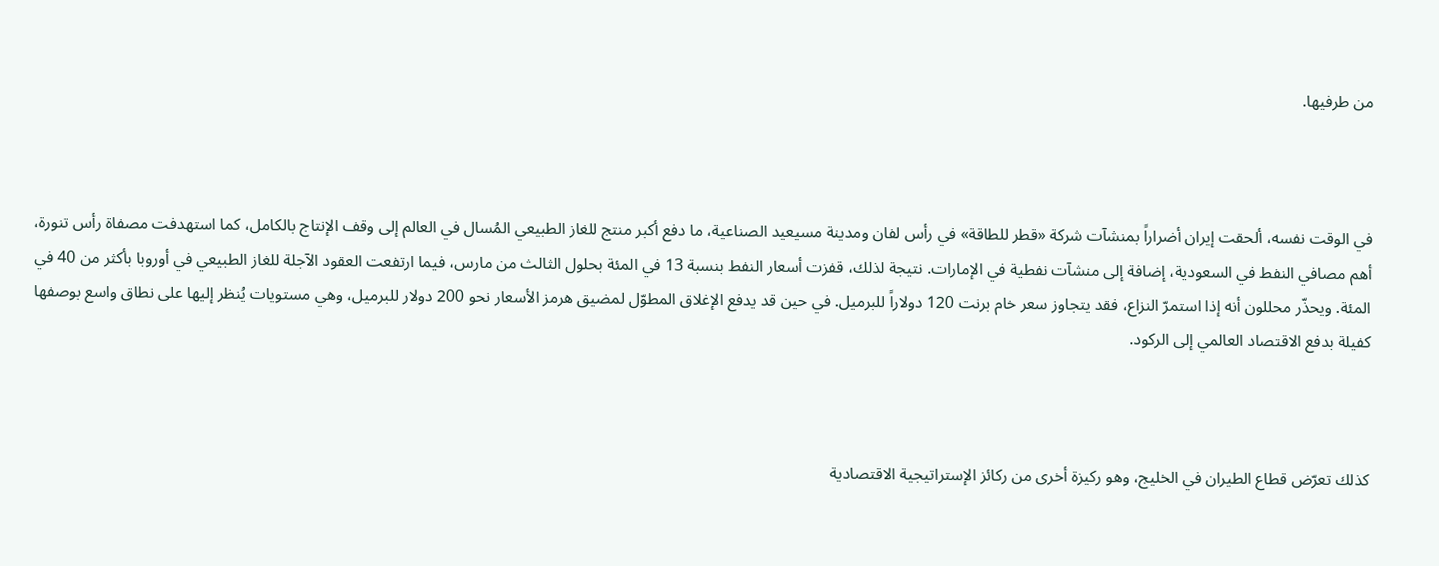من طرفيها.



في الوقت نفسه، ألحقت إيران أضراراً بمنشآت شركة «قطر للطاقة» في رأس لفان ومدينة مسيعيد الصناعية، ما دفع أكبر منتج للغاز الطبيعي المُسال في العالم إلى وقف الإنتاج بالكامل، كما استهدفت مصفاة رأس تنورة، أهم مصافي النفط في السعودية، إضافة إلى منشآت نفطية في الإمارات. نتيجة لذلك، قفزت أسعار النفط بنسبة 13 في المئة بحلول الثالث من مارس، فيما ارتفعت العقود الآجلة للغاز الطبيعي في أوروبا بأكثر من 40 في المئة. ويحذّر محللون أنه إذا استمرّ النزاع، فقد يتجاوز سعر خام برنت 120 دولاراً للبرميل. في حين قد يدفع الإغلاق المطوّل لمضيق هرمز الأسعار نحو 200 دولار للبرميل، وهي مستويات يُنظر إليها على نطاق واسع بوصفها كفيلة بدفع الاقتصاد العالمي إلى الركود.



كذلك تعرّض قطاع الطيران في الخليج، وهو ركيزة أخرى من ركائز الإستراتيجية الاقتصادية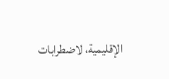الإقليمية، لاضطرابات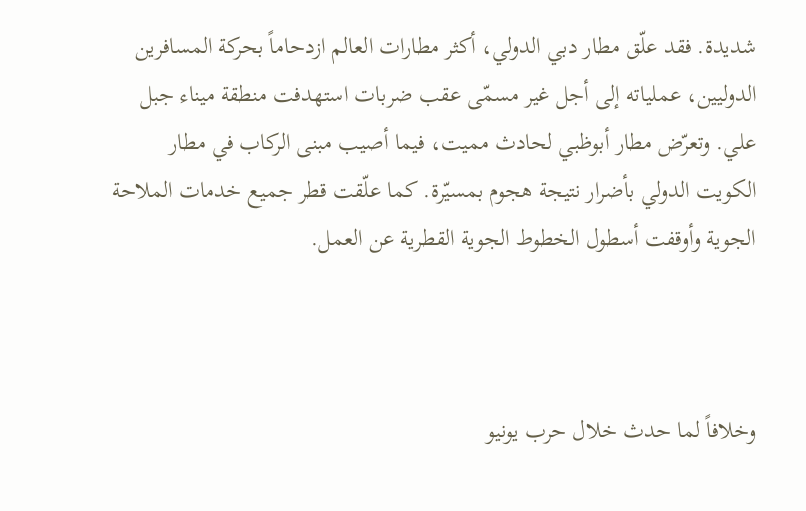شديدة. فقد علّق مطار دبي الدولي، أكثر مطارات العالم ازدحاماً بحركة المسافرين الدوليين، عملياته إلى أجل غير مسمّى عقب ضربات استهدفت منطقة ميناء جبل علي. وتعرّض مطار أبوظبي لحادث مميت، فيما أصيب مبنى الركاب في مطار الكويت الدولي بأضرار نتيجة هجوم بمسيّرة. كما علّقت قطر جميع خدمات الملاحة الجوية وأوقفت أسطول الخطوط الجوية القطرية عن العمل.



وخلافاً لما حدث خلال حرب يونيو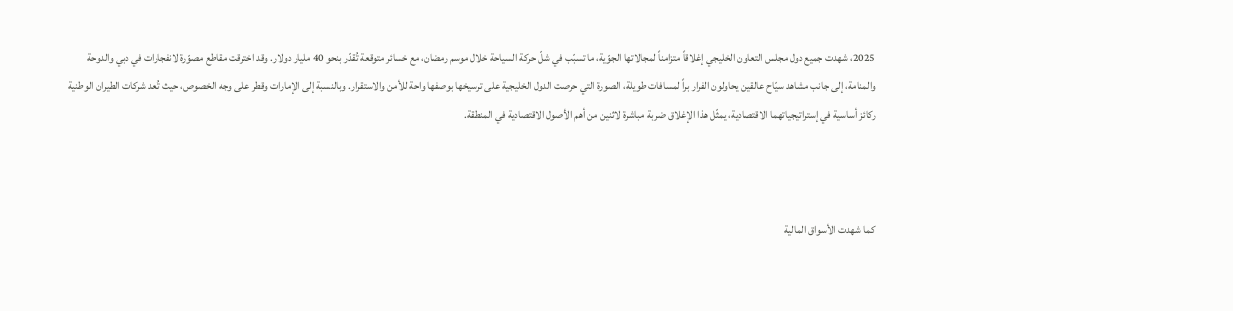2025، شهدت جميع دول مجلس التعاون الخليجي إغلاقاً متزامناً لمجالاتها الجوّية، ما تسبّب في شلّ حركة السياحة خلال موسم رمضان، مع خسائر متوقعة تُقدّر بنحو 40 مليار دولار. وقد اخترقت مقاطع مصوّرة لانفجارات في دبي والدوحة والمنامة، إلى جانب مشاهد سيّاح عالقين يحاولون الفرار براً لمسافات طويلة، الصورة التي حرصت الدول الخليجية على ترسيخها بوصفها واحة للأمن والاستقرار. وبالنسبة إلى الإمارات وقطر على وجه الخصوص، حيث تُعد شركات الطيران الوطنية ركائز أساسية في إستراتيجياتهما الاقتصادية، يمثّل هذا الإغلاق ضربة مباشرة لاثنين من أهم الأصول الاقتصادية في المنطقة.



كما شهدت الأسواق المالية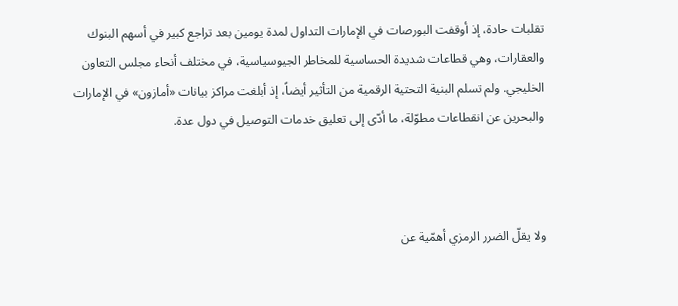تقلبات حادة، إذ أوقفت البورصات في الإمارات التداول لمدة يومين بعد تراجع كبير في أسهم البنوك والعقارات، وهي قطاعات شديدة الحساسية للمخاطر الجيوسياسية، في مختلف أنحاء مجلس التعاون الخليجي. ولم تسلم البنية التحتية الرقمية من التأثير أيضاً، إذ أبلغت مراكز بيانات «أمازون» في الإمارات والبحرين عن انقطاعات مطوّلة، ما أدّى إلى تعليق خدمات التوصيل في دول عدة.



ولا يقلّ الضرر الرمزي أهمّية عن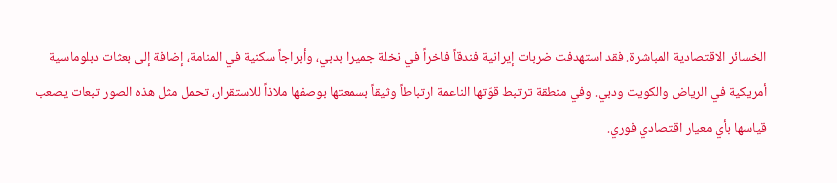الخسائر الاقتصادية المباشرة. فقد استهدفت ضربات إيرانية فندقاً فاخراً في نخلة جميرا بدبي، وأبراجاً سكنية في المنامة، إضافة إلى بعثات دبلوماسية أمريكية في الرياض والكويت ودبي. وفي منطقة ترتبط قوّتها الناعمة ارتباطاً وثيقاً بسمعتها بوصفها ملاذاً للاستقرار، تحمل مثل هذه الصور تبعات يصعب قياسها بأي معيار اقتصادي فوري.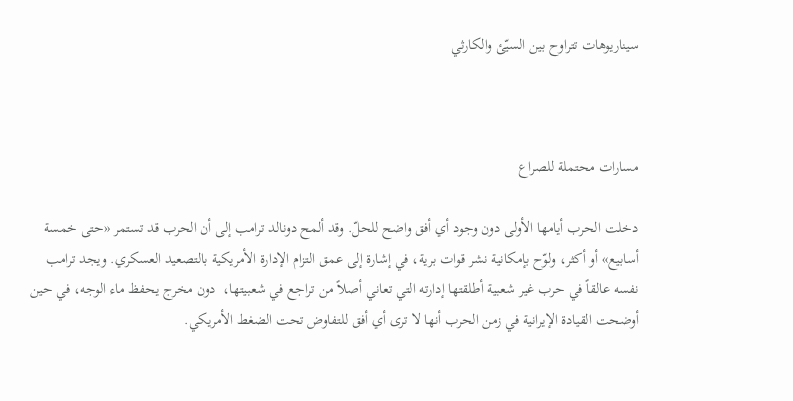سيناريوهات تتراوح بين السيّئ والكارثي



مسارات محتملة للصراع

دخلت الحرب أيامها الأولى دون وجود أي أفق واضح للحلّ. وقد ألمح دونالد ترامب إلى أن الحرب قد تستمر «حتى خمسة أسابيع» أو أكثر، ولوّح بإمكانية نشر قوات برية، في إشارة إلى عمق التزام الإدارة الأمريكية بالتصعيد العسكري. ويجد ترامب نفسه عالقاً في حرب غير شعبية أطلقتها إدارته التي تعاني أصلاً من تراجع في شعبيتها،  دون مخرج يحفظ ماء الوجه، في حين أوضحت القيادة الإيرانية في زمن الحرب أنها لا ترى أي أفق للتفاوض تحت الضغط الأمريكي.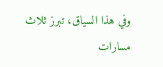وفي هذا السياق، تبرز ثلاث مسارات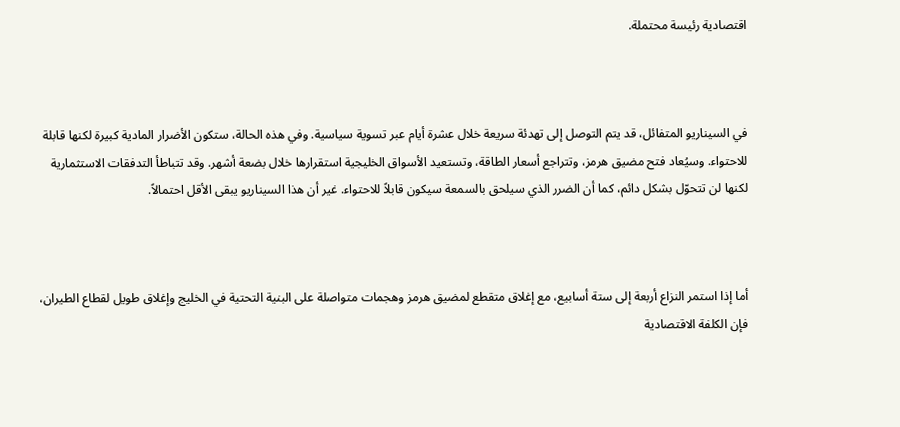اقتصادية رئيسة محتملة.



في السيناريو المتفائل، قد يتم التوصل إلى تهدئة سريعة خلال عشرة أيام عبر تسوية سياسية. وفي هذه الحالة، ستكون الأضرار المادية كبيرة لكنها قابلة للاحتواء. وسيُعاد فتح مضيق هرمز، وتتراجع أسعار الطاقة، وتستعيد الأسواق الخليجية استقرارها خلال بضعة أشهر. وقد تتباطأ التدفقات الاستثمارية لكنها لن تتحوّل بشكل دائم، كما أن الضرر الذي سيلحق بالسمعة سيكون قابلاً للاحتواء. غير أن هذا السيناريو يبقى الأقل احتمالاً.



أما إذا استمر النزاع أربعة إلى ستة أسابيع، مع إغلاق متقطع لمضيق هرمز وهجمات متواصلة على البنية التحتية في الخليج وإغلاق طويل لقطاع الطيران، فإن الكلفة الاقتصادية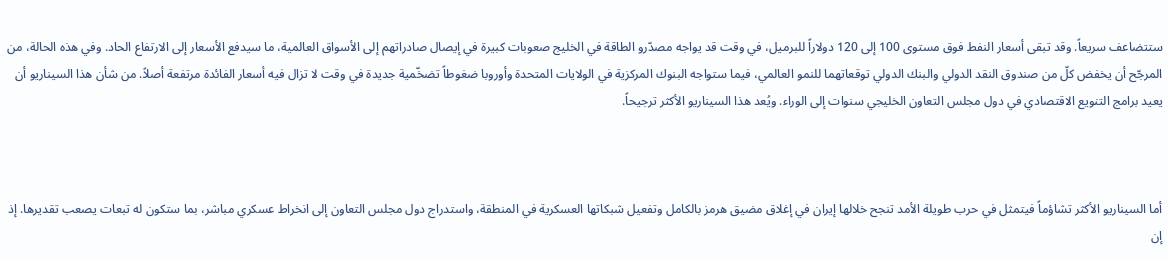ستتضاعف سريعاً. وقد تبقى أسعار النفط فوق مستوى 100 إلى 120 دولاراً للبرميل، في وقت قد يواجه مصدّرو الطاقة في الخليج صعوبات كبيرة في إيصال صادراتهم إلى الأسواق العالمية، ما سيدفع الأسعار إلى الارتفاع الحاد. وفي هذه الحالة، من المرجّح أن يخفض كلّ من صندوق النقد الدولي والبنك الدولي توقعاتهما للنمو العالمي، فيما ستواجه البنوك المركزية في الولايات المتحدة وأوروبا ضغوطاً تضخّمية جديدة في وقت لا تزال فيه أسعار الفائدة مرتفعة أصلاً. من شأن هذا السيناريو أن يعيد برامج التنويع الاقتصادي في دول مجلس التعاون الخليجي سنوات إلى الوراء. ويُعد هذا السيناريو الأكثر ترجيحاً.



أما السيناريو الأكثر تشاؤماً فيتمثل في حرب طويلة الأمد تنجح خلالها إيران في إغلاق مضيق هرمز بالكامل وتفعيل شبكاتها العسكرية في المنطقة، واستدراج دول مجلس التعاون إلى انخراط عسكري مباشر، بما ستكون له تبعات يصعب تقديرها. إذ إن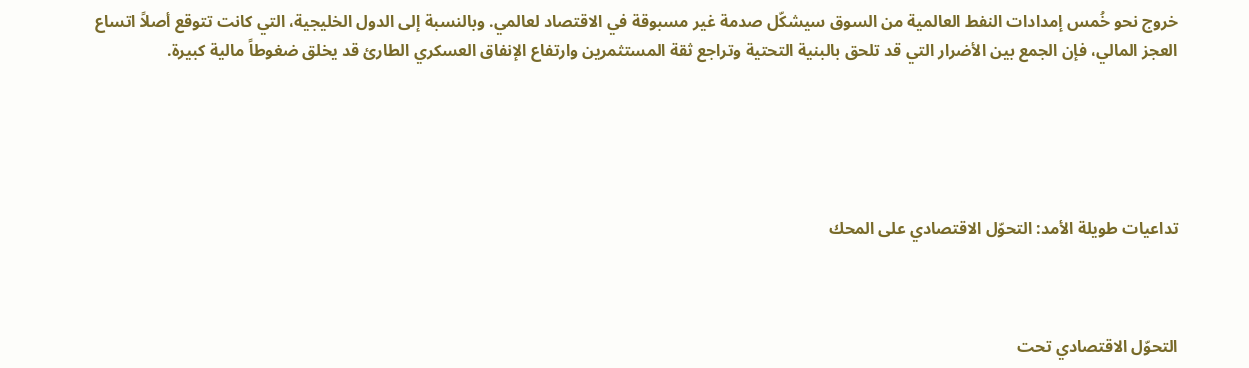خروج نحو خُمس إمدادات النفط العالمية من السوق سيشكّل صدمة غير مسبوقة في الاقتصاد لعالمي. وبالنسبة إلى الدول الخليجية، التي كانت تتوقع أصلاً اتساع العجز المالي، فإن الجمع بين الأضرار التي قد تلحق بالبنية التحتية وتراجع ثقة المستثمرين وارتفاع الإنفاق العسكري الطارئ قد يخلق ضغوطاً مالية كبيرة.





تداعيات طويلة الأمد: التحوّل الاقتصادي على المحك



التحوّل الاقتصادي تحت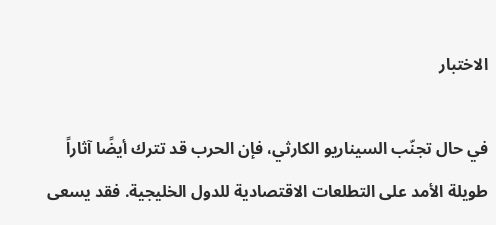الاختبار

في حال تجنّب السيناريو الكارثي، فإن الحرب قد تترك أيضًا آثاراً طويلة الأمد على التطلعات الاقتصادية للدول الخليجية. فقد يسعى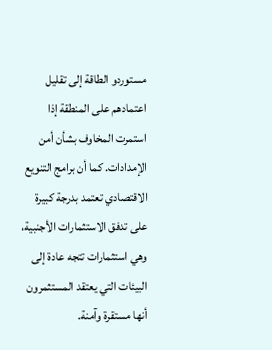مستوردو الطاقة إلى تقليل اعتمادهم على المنطقة إذا استمرت المخاوف بشأن أمن الإمدادات. كما أن برامج التنويع الاقتصادي تعتمد بدرجة كبيرة على تدفق الاستثمارات الأجنبية، وهي استثمارات تتجه عادة إلى البيئات التي يعتقد المستثمرون أنها مستقرة وآمنة.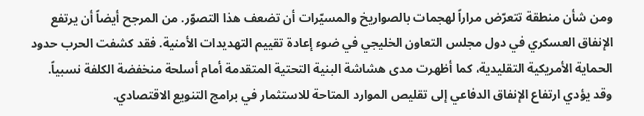ومن شأن منطقة تتعرّض مراراً لهجمات بالصواريخ والمسيّرات أن تضعف هذا التصوّر. من المرجح أيضاً أن يرتفع الإنفاق العسكري في دول مجلس التعاون الخليجي في ضوء إعادة تقييم التهديدات الأمنية. فقد كشفت الحرب حدود الحماية الأمريكية التقليدية، كما أظهرت مدى هشاشة البنية التحتية المتقدمة أمام أسلحة منخفضة الكلفة نسبياً. وقد يؤدي ارتفاع الإنفاق الدفاعي إلى تقليص الموارد المتاحة للاستثمار في برامج التنويع الاقتصادي.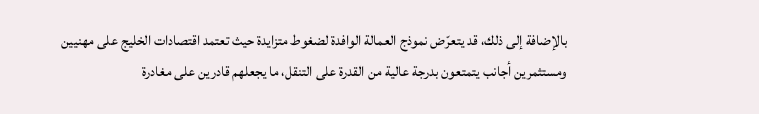بالإضافة إلى ذلك، قد يتعرّض نموذج العمالة الوافدة لضغوط متزايدة حيث تعتمد اقتصادات الخليج على مهنيين ومستثمرين أجانب يتمتعون بدرجة عالية من القدرة على التنقل، ما يجعلهم قادرين على مغادرة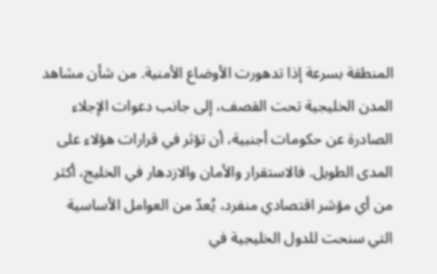المنطقة بسرعة إذا تدهورت الأوضاع الأمنية. من شأن مشاهد المدن الخليجية تحت القصف، إلى جانب دعوات الإجلاء الصادرة عن حكومات أجنبية، أن تؤثر في قرارات هؤلاء على المدى الطويل. فالاستقرار والأمان والازدهار في الخليج، أكثر من أي مؤشر اقتصادي منفرد، يُعدّ من العوامل الأساسية التي سنحت للدول الخليجية في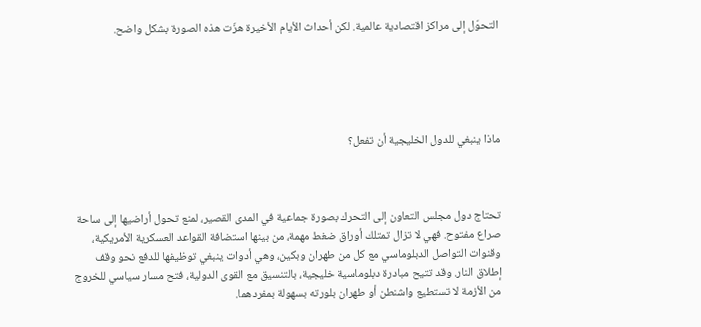التحوّل إلى مراكز اقتصادية عالمية. لكن أحداث الأيام الأخيرة هزّت هذه الصورة بشكل واضح.





ماذا ينبغي للدول الخليجية أن تفعل؟



تحتاج دول مجلس التعاون إلى التحرك بصورة جماعية في المدى القصير، لمنع تحول أراضيها إلى ساحة صراع مفتوح. فهي لا تزال تمتلك أوراق ضغط مهمة، من بينها استضافة القواعد العسكرية الأمريكية، وقنوات التواصل الدبلوماسي مع كل من طهران وبكين، وهي أدوات ينبغي توظيفها للدفع نحو وقف إطلاق النار. وقد تتيح مبادرة دبلوماسية خليجية، بالتنسيق مع القوى الدولية، فتح مسار سياسي للخروج من الأزمة لا تستطيع واشنطن أو طهران بلورته بسهولة بمفردهما.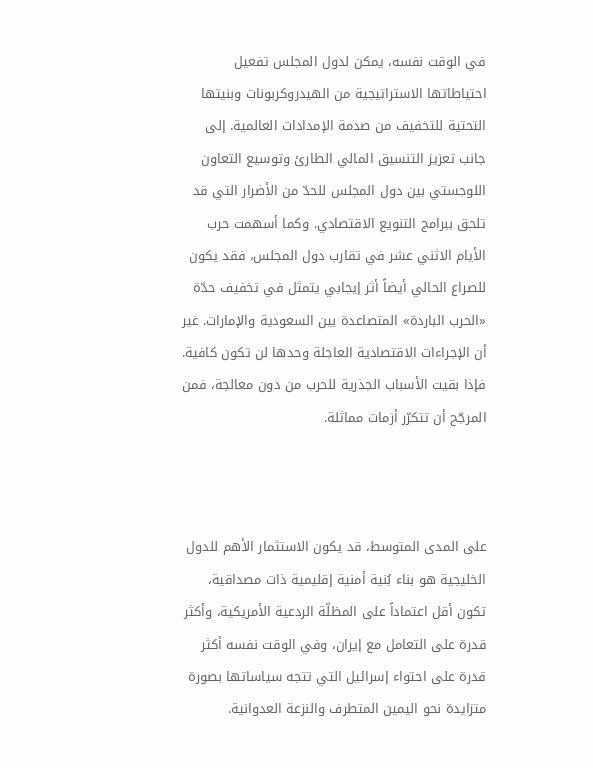في الوقت نفسه، يمكن لدول المجلس تفعيل احتياطاتها الاستراتيجية من الهيدروكربونات وبنيتها التحتية للتخفيف من صدمة الإمدادات العالمية. إلى جانب تعزيز التنسيق المالي الطارئ وتوسيع التعاون اللوجستي بين دول المجلس للحدّ من الأضرار التي قد تلحق ببرامج التنويع الاقتصادي. وكما أسهمت حرب الأيام الاثني عشر في تقارب دول المجلس، فقد يكون للصراع الحالي أيضاً أثر إيجابي يتمثل في تخفيف حدّة «الحرب الباردة» المتصاعدة بين السعودية والإمارات. غير أن الإجراءات الاقتصادية العاجلة وحدها لن تكون كافية. فإذا بقيت الأسباب الجذرية للحرب من دون معالجة، فمن المرجّح أن تتكرّر أزمات مماثلة.



على المدى المتوسط، قد يكون الاستثمار الأهم للدول الخليجية هو بناء بُنية أمنية إقليمية ذات مصداقية، تكون أقل اعتماداً على المظلّة الردعية الأمريكية، وأكثر قدرة على التعامل مع إيران، وفي الوقت نفسه أكثر قدرة على احتواء إسرائيل التي تتجه سياساتها بصورة متزايدة نحو اليمين المتطرف والنزعة العدوانية.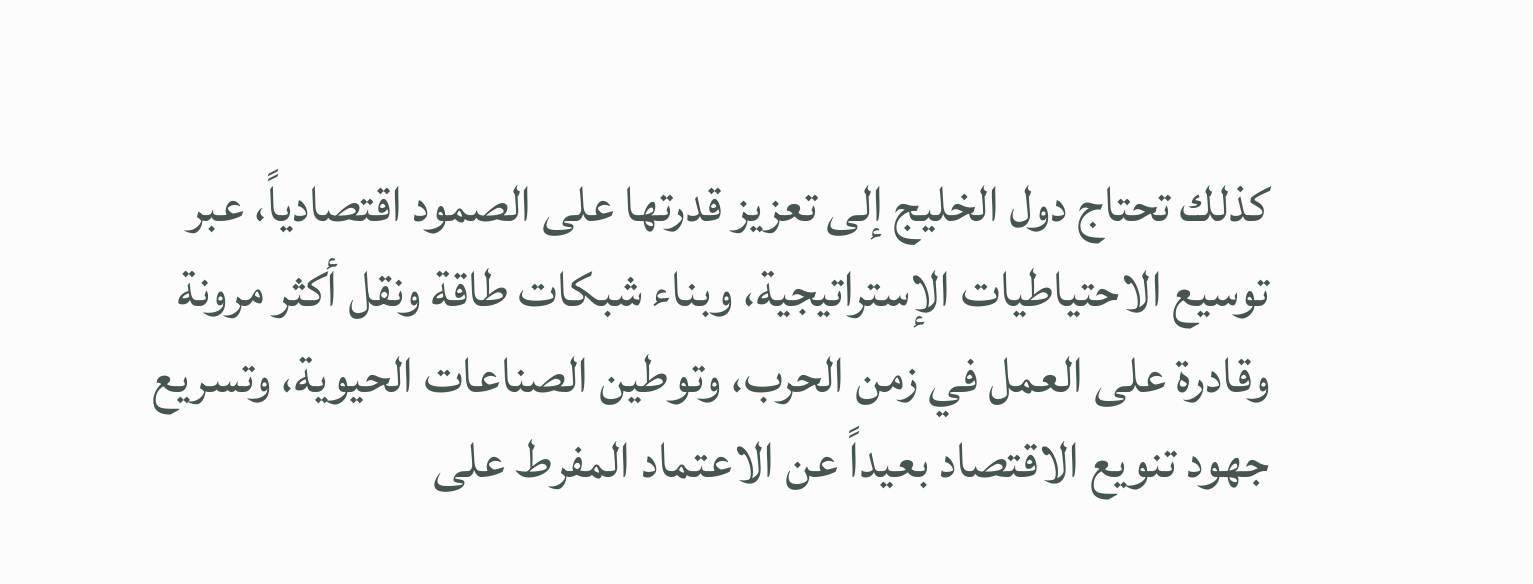كذلك تحتاج دول الخليج إلى تعزيز قدرتها على الصمود اقتصادياً، عبر توسيع الاحتياطيات الإستراتيجية، وبناء شبكات طاقة ونقل أكثر مرونة وقادرة على العمل في زمن الحرب، وتوطين الصناعات الحيوية، وتسريع جهود تنويع الاقتصاد بعيداً عن الاعتماد المفرط على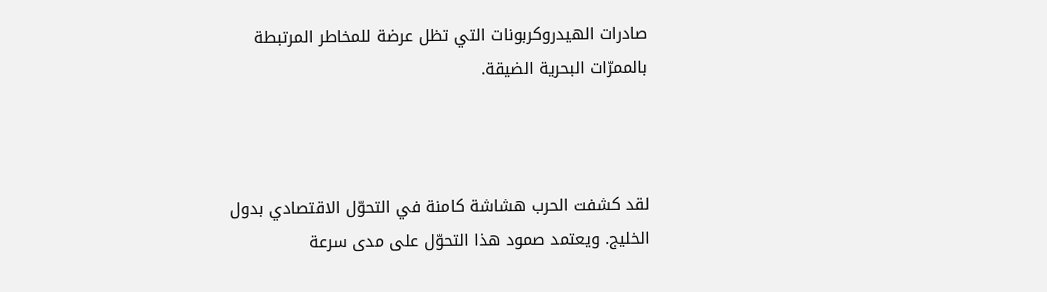صادرات الهيدروكربونات التي تظل عرضة للمخاطر المرتبطة بالممرّات البحرية الضيقة.



لقد كشفت الحرب هشاشة كامنة في التحوّل الاقتصادي بدول الخليج. ويعتمد صمود هذا التحوّل على مدى سرعة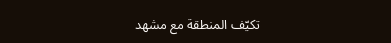تكيّف المنطقة مع مشهد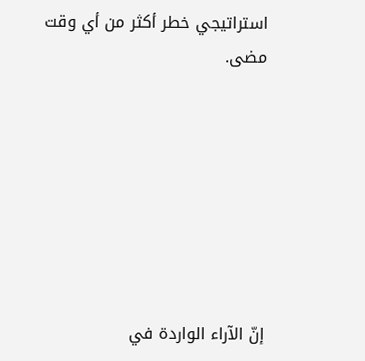استراتيجي خطر أكثر من أي وقت مضى.







إنّ الآراء الواردة في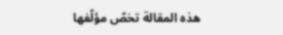هذه المقالة تخصّ مؤلّفها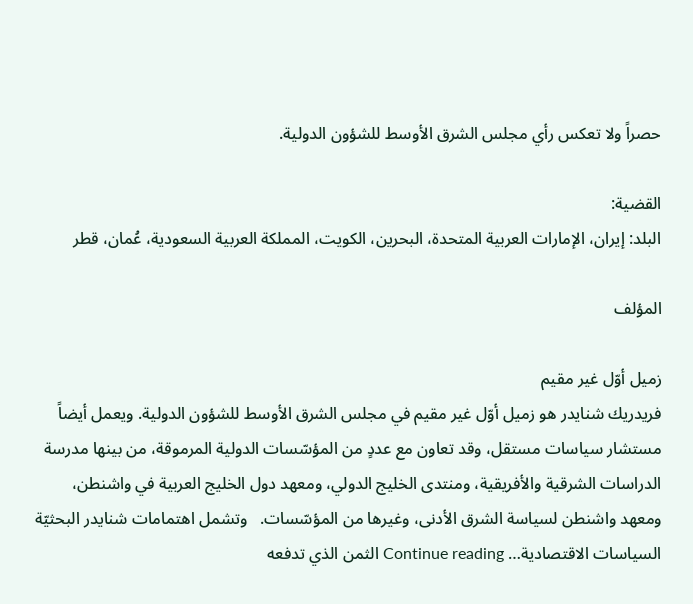حصراً ولا تعكس رأي مجلس الشرق الأوسط للشؤون الدولية.

القضية:
البلد: إيران، الإمارات العربية المتحدة، البحرين، الكويت، المملكة العربية السعودية، عُمان، قطر

المؤلف

زميل أوّل غير مقيم
فريدريك شنايدر هو زميل أوّل غير مقيم في مجلس الشرق الأوسط للشؤون الدولية. ويعمل أيضاً مستشار سياسات مستقل، وقد تعاون مع عددٍ من المؤسّسات الدولية المرموقة، من بينها مدرسة الدراسات الشرقية والأفريقية، ومنتدى الخليج الدولي، ومعهد دول الخليج العربية في واشنطن، ومعهد واشنطن لسياسة الشرق الأدنى، وغيرها من المؤسّسات.   وتشمل اهتمامات شنايدر البحثيّة السياسات الاقتصادية… Continue reading الثمن الذي تدفعه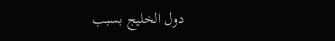دول الخليج بسبب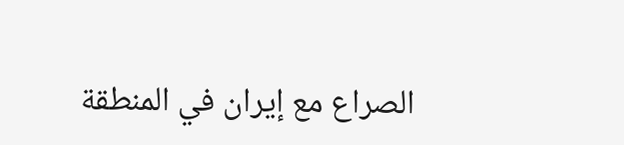الصراع مع إيران في المنطقة